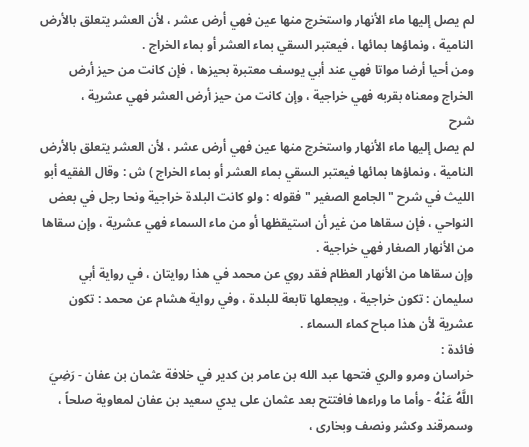لم يصل إليها ماء الأنهار واستخرج منها عين فهي أرض عشر ، لأن العشر يتعلق بالأرض النامية ، ونماؤها بمائها ، فيعتبر السقي بماء العشر أو بماء الخراج .
ومن أحيا أرضا مواتا فهي عند أبي يوسف معتبرة بحيزها ، فإن كانت من حيز أرض الخراج ومعناه بقربه فهي خراجية ، وإن كانت من حيز أرض العشر فهي عشرية ،
شرح
لم يصل إليها ماء الأنهار واستخرج منها عين فهي أرض عشر ، لأن العشر يتعلق بالأرض النامية ، ونماؤها بمائها فيعتبر السقي بماء العشر أو بماء الخراج ) ش : وقال الفقيه أبو الليث في شرح " الجامع الصغير " فقوله : ولو كانت البلدة خراجية ونحا رجل في بعض النواحي ، فإن سقاها من غير أن استيقظها أو من ماء السماء فهي عشرية ، وإن سقاها من الأنهار الصغار فهي خراجية .
وإن سقاها من الأنهار العظام فقد روي عن محمد في هذا روايتان ، في رواية أبي سليمان : تكون خراجية ، ويجعلها تابعة للبلدة ، وفي رواية هشام عن محمد : تكون عشرية لأن هذا مباح كماء السماء .
فائدة :
خراسان ومرو والري فتحها عبد الله بن عامر بن كدير في خلافة عثمان بن عفان - رَضِيَ اللَّهُ عَنْهُ - وأما ما وراءها فافتتح بعد عثمان على يدي سعيد بن عفان لمعاوية صلحاً ، وسمرقند وكشر ونصف وبخارى ،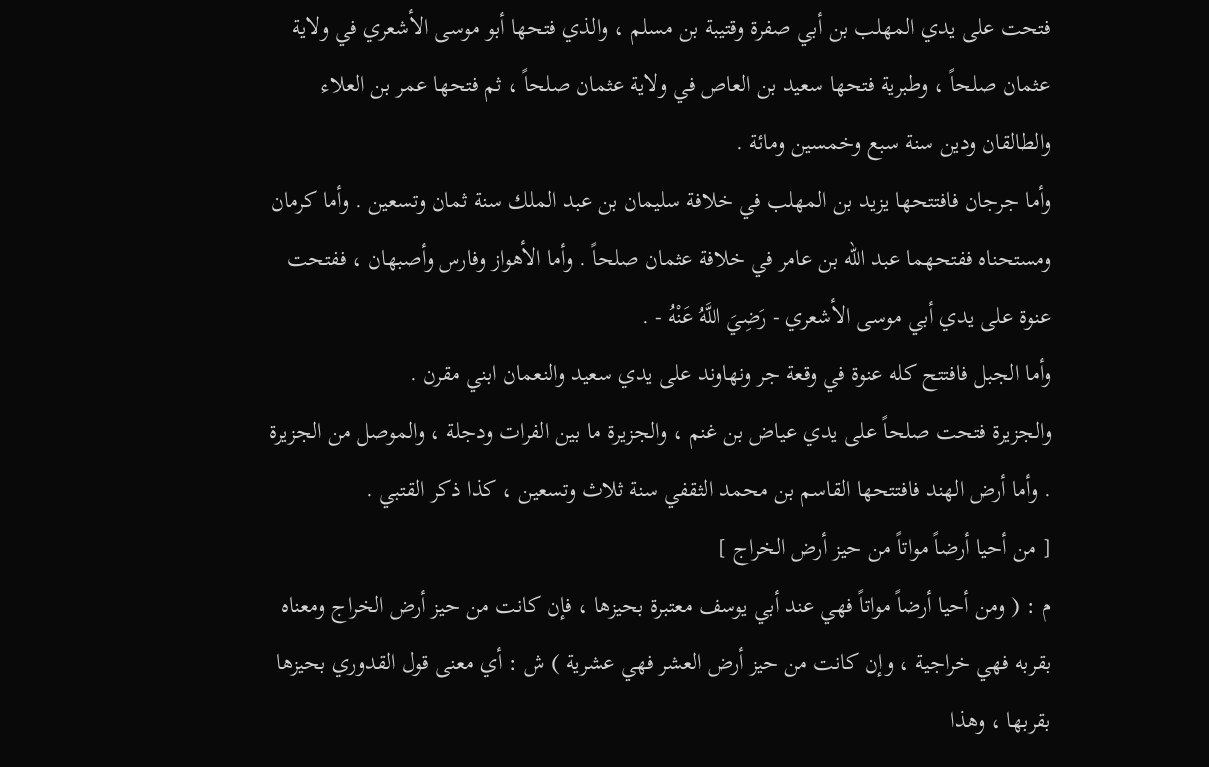فتحت على يدي المهلب بن أبي صفرة وقتيبة بن مسلم ، والذي فتحها أبو موسى الأشعري في ولاية عثمان صلحاً ، وطبرية فتحها سعيد بن العاص في ولاية عثمان صلحاً ، ثم فتحها عمر بن العلاء والطالقان ودين سنة سبع وخمسين ومائة .
وأما جرجان فافتتحها يزيد بن المهلب في خلافة سليمان بن عبد الملك سنة ثمان وتسعين . وأما كرمان ومستحناه ففتحهما عبد الله بن عامر في خلافة عثمان صلحاً . وأما الأهواز وفارس وأصبهان ، ففتحت عنوة على يدي أبي موسى الأشعري - رَضِيَ اللَّهُ عَنْهُ - .
وأما الجبل فافتتح كله عنوة في وقعة جر ونهاوند على يدي سعيد والنعمان ابني مقرن .
والجزيرة فتحت صلحاً على يدي عياض بن غنم ، والجزيرة ما بين الفرات ودجلة ، والموصل من الجزيرة . وأما أرض الهند فافتتحها القاسم بن محمد الثقفي سنة ثلاث وتسعين ، كذا ذكر القتبي .
[ من أحيا أرضاً مواتاً من حيز أرض الخراج ]
م : ( ومن أحيا أرضاً مواتاً فهي عند أبي يوسف معتبرة بحيزها ، فإن كانت من حيز أرض الخراج ومعناه بقربه فهي خراجية ، وإن كانت من حيز أرض العشر فهي عشرية ) ش : أي معنى قول القدوري بحيزها بقربها ، وهذا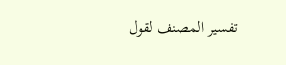تفسير المصنف لقول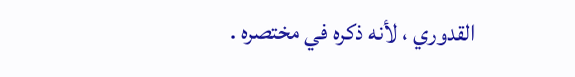القدوري ، لأنه ذكره في مختصره .